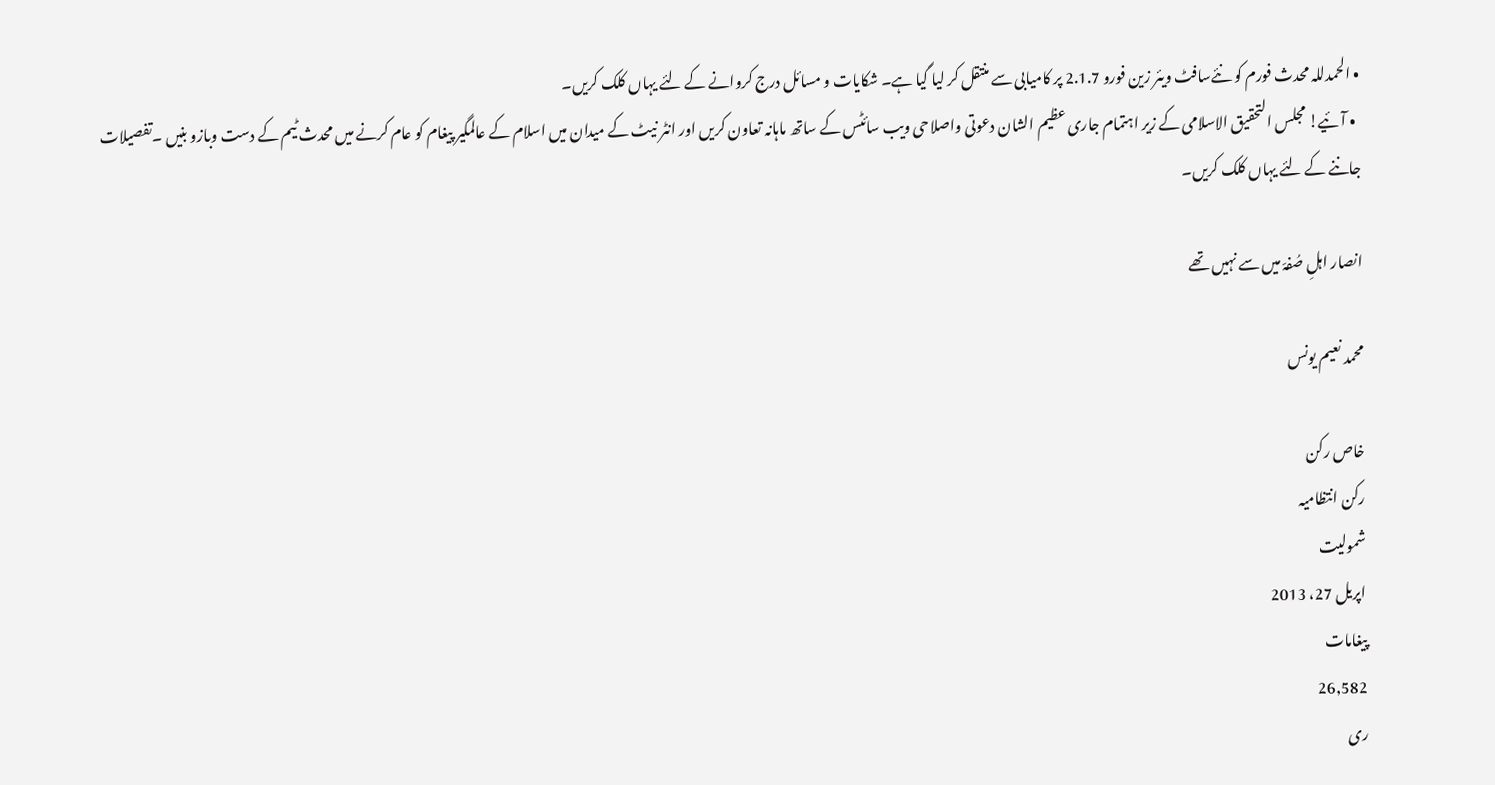• الحمدللہ محدث فورم کو نئےسافٹ ویئر زین فورو 2.1.7 پر کامیابی سے منتقل کر لیا گیا ہے۔ شکایات و مسائل درج کروانے کے لئے یہاں کلک کریں۔
  • آئیے! مجلس التحقیق الاسلامی کے زیر اہتمام جاری عظیم الشان دعوتی واصلاحی ویب سائٹس کے ساتھ ماہانہ تعاون کریں اور انٹر نیٹ کے میدان میں اسلام کے عالمگیر پیغام کو عام کرنے میں محدث ٹیم کے دست وبازو بنیں ۔تفصیلات جاننے کے لئے یہاں کلک کریں۔

انصار اہلِ صُفہّ میں سے نہیں تھے

محمد نعیم یونس

خاص رکن
رکن انتظامیہ
شمولیت
اپریل 27، 2013
پیغامات
26,582
ری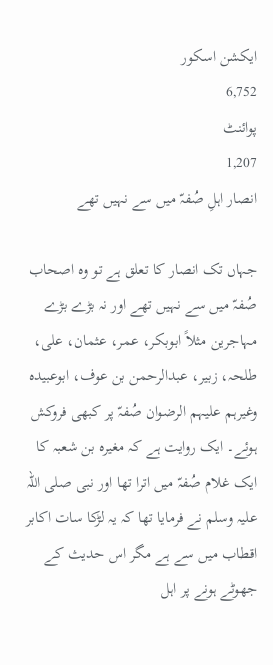ایکشن اسکور
6,752
پوائنٹ
1,207
انصار اہلِ صُفہّ میں سے نہیں تھے

جہاں تک انصار کا تعلق ہے تو وہ اصحاب صُفہّ میں سے نہیں تھے اور نہ بڑے بڑے مہاجرین مثلاً ابوبکر، عمر، عثمان، علی، طلحہ، زبیر، عبدالرحمن بن عوف، ابوعبیدہ وغیرہم علیہم الرضوان صُفہّ پر کبھی فروکش ہوئے۔ ایک روایت ہے کہ مغیرہ بن شعبہ کا ایک غلام صُفہّ میں اترا تھا اور نبی صلی اللہ علیہ وسلم نے فرمایا تھا کہ یہ لڑکا سات اکابر اقطاب میں سے ہے مگر اس حدیث کے جھوٹے ہونے پر اہل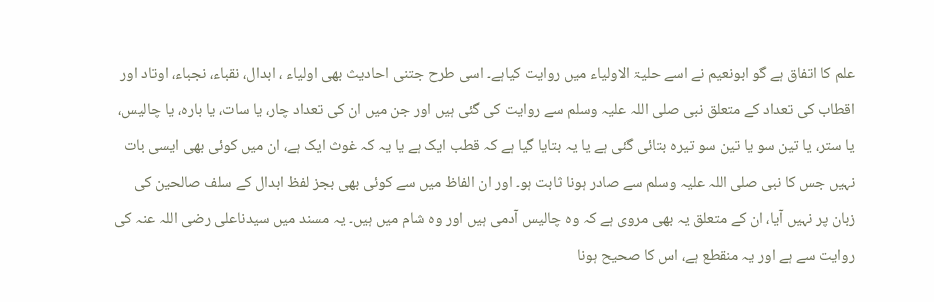علم کا اتفاق ہے گو ابونعیم نے اسے حلیۃ الاولیاء میں روایت کیاہے۔ اسی طرح جتنی احادیث بھی اولیاء ، ابدال، نقباء، نجباء، اوتاد اور اقطاب کی تعداد کے متعلق نبی صلی اللہ علیہ وسلم سے روایت کی گئی ہیں اور جن میں ان کی تعداد چار، یا سات، یا بارہ، یا چالیس، یا ستر، یا تین سو یا تین سو تیرہ بتائی گئی ہے یا یہ بتایا گیا ہے کہ قطب ایک ہے یا یہ کہ غوث ایک ہے، ان میں کوئی بھی ایسی بات نہیں جس کا نبی صلی اللہ علیہ وسلم سے صادر ہونا ثابت ہو۔ اور ان الفاظ میں سے کوئی بھی بجز لفظ ابدال کے سلف صالحین کی زبان پر نہیں آیا، ان کے متعلق یہ بھی مروی ہے کہ وہ چالیس آدمی ہیں اور وہ شام میں ہیں۔ یہ مسند میں سیدناعلی رضی اللہ عنہ کی روایت سے ہے اور یہ منقطع ہے، اس کا صحیح ہونا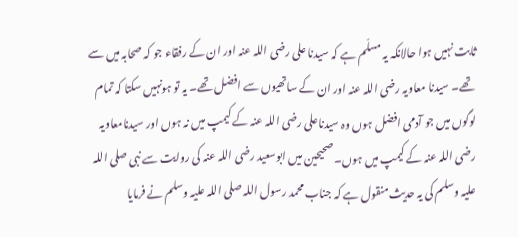ثابت نہیں ہوا حالانکہ یہ مسلّم ہے کہ سیدنا علی رضی اللہ عنہ اور ان کے رفقاء جو کہ صحابہ میں سے تھے۔ سیدنا معاویہ رضی اللہ عنہ اور ان کے ساتھیوں سے افضل تھے۔ یہ تو ہونہیں سکتا کہ تمام لوگوں میں جو آدمی افضل ہوں وہ سیدناعلی رضی اللہ عنہ کے کیمپ میں نہ ہوں اور سیدنامعاویہ رضی اللہ عنہ کے کیمپ میں ہوں۔ صحیحین میں ابوسعید رضی اللہ عنہ کی روایت سے نبی صلی اللہ علیہ وسلم کی یہ حدیث منقول ہے کہ جناب محمد رسول اللہ صلی اللہ علیہ وسلم نے فرمایا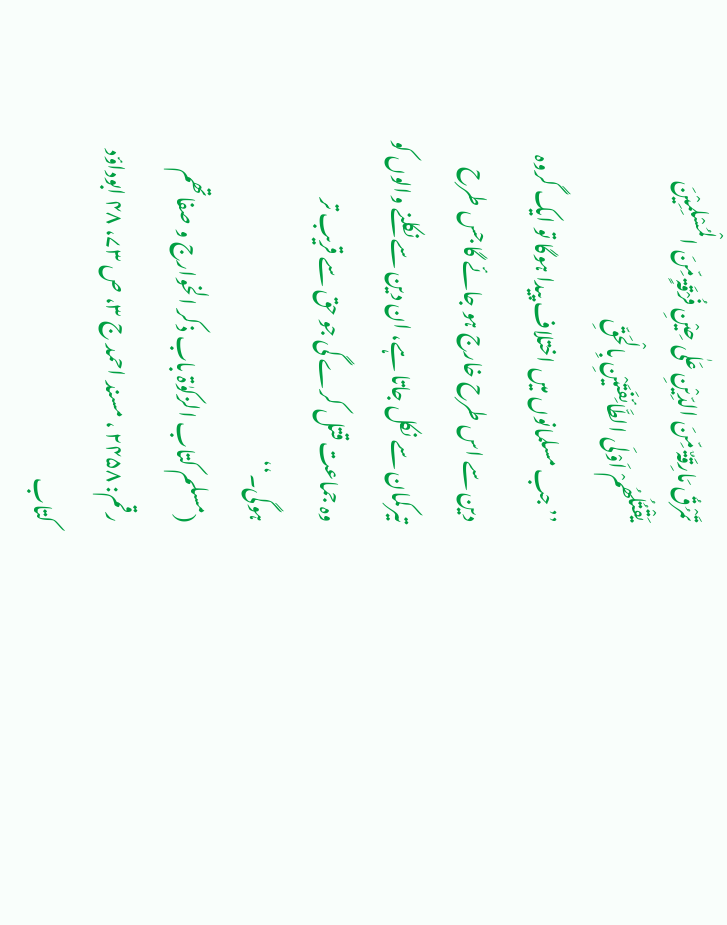تَمْرُقُ مَارِقَۃٌ مِّنَ الدِّیْنِ عَلٰی حِیْنِ فُرْقَۃٍ مِّنَ الْمُسْلِمِیْنَ یَقْتُلُھُمْ اَوْلَی الطَّائِفَتَیْنِ بِالْحَقِّ
’’جب مسلمانوں میں اختلاف پیدا ہوگا تو ایک گروہ دین سے اس طرح خارج ہو جائے گا جس طرح تیرکمان سے نکل جاتا ہے، ان دین سے نکلنے والوں کو وہ جماعت قتل کرے گی جو حق سے قریب تر ہوگی۔‘‘
(مسلم کتاب الزکوٰۃ باب ذکر الخوارج و صفاتھم رقم: ۲۴۵۸ ، مسند احمد ج ۳، ص ۷۳، ۴۸ ابوداؤد کتاب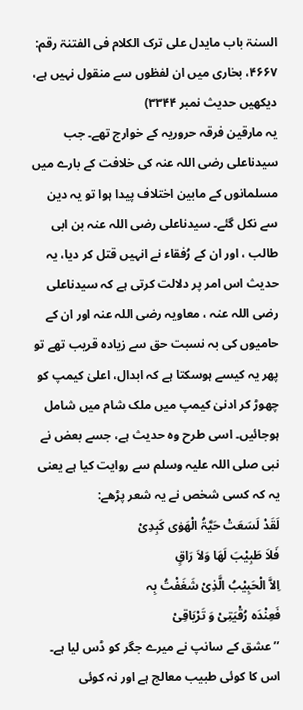السنۃ باب مایدل علی ترک الکلام فی الفتنۃ رقم: ۴۶۶۷، بخاری میں ان لفظوں سے منقول نہیں ہے، دیکھیں حدیث نمبر ۳۳۴۴)
یہ مارقین فرقہ حروریہ کے خوارج تھے۔ جب سیدناعلی رضی اللہ عنہ کی خلافت کے بارے میں مسلمانوں کے مابین اختلاف پیدا ہوا تو یہ دین سے نکل گئے۔ سیدناعلی رضی اللہ عنہ بن ابی طالب ، اور ان کے رُفقاء نے انہیں قتل کر دیا، یہ حدیث اس امر پر دلالت کرتی ہے کہ سیدناعلی رضی اللہ عنہ ، معاویہ رضی اللہ عنہ اور ان کے حامیوں کی بہ نسبت حق سے زیادہ قریب تھے تو پھر یہ کیسے ہوسکتا ہے کہ ابدال، اعلیٰ کیمپ کو چھوڑ کر ادنیٰ کیمپ میں ملک شام میں شامل ہوجائیں۔ اسی طرح وہ حدیث ہے، جسے بعض نے نبی صلی اللہ علیہ وسلم سے روایت کیا ہے یعنی یہ کہ کسی شخص نے یہ شعر پڑھے:
لَقَدْ لَسَعَتْ حَیَّۃُ الْھَوٰی کَبِدِیْ
فَلاَ طَبِیْبَ لَھَا وَلاَ رَاقٍ
اِلاَّ الْحَبِیْبُ الَّذِیْ شَغَفْتُ بِہ
فَعِنْدَہ رُقْیَتِیْ وَ تَرْیَاقِیْ
’’عشق کے سانپ نے میرے جگر کو ڈس لیا ہے۔ اس کا کوئی طبیب معالج ہے اور نہ کوئی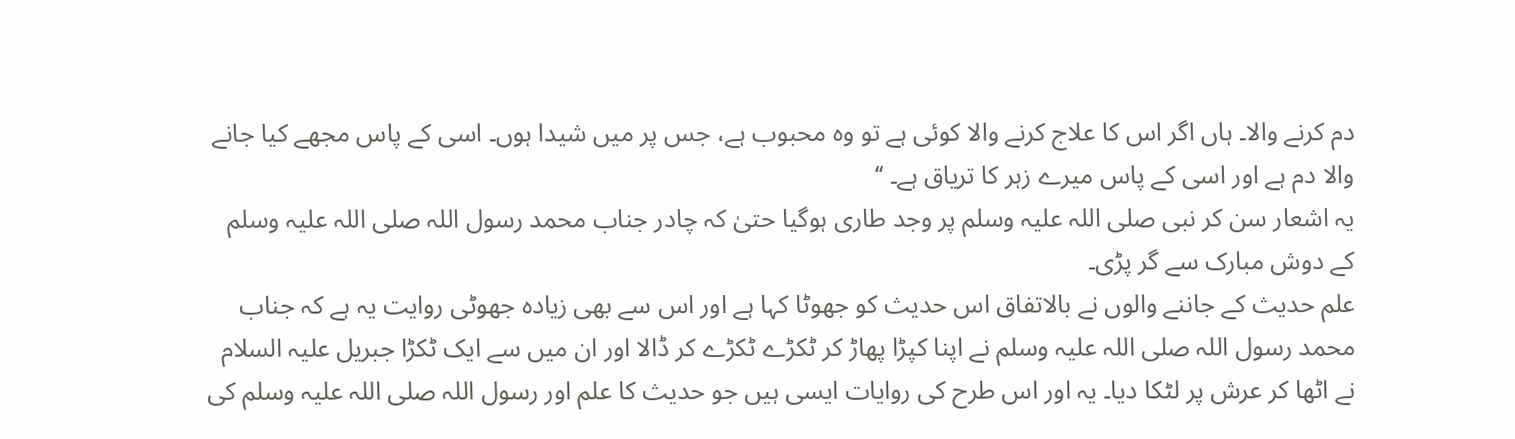دم کرنے والا۔ ہاں اگر اس کا علاج کرنے والا کوئی ہے تو وہ محبوب ہے، جس پر میں شیدا ہوں۔ اسی کے پاس مجھے کیا جانے والا دم ہے اور اسی کے پاس میرے زہر کا تریاق ہے۔ ‘‘
یہ اشعار سن کر نبی صلی اللہ علیہ وسلم پر وجد طاری ہوگیا حتیٰ کہ چادر جناب محمد رسول اللہ صلی اللہ علیہ وسلم کے دوش مبارک سے گر پڑی۔
علم حدیث کے جاننے والوں نے بالاتفاق اس حدیث کو جھوٹا کہا ہے اور اس سے بھی زیادہ جھوٹی روایت یہ ہے کہ جناب محمد رسول اللہ صلی اللہ علیہ وسلم نے اپنا کپڑا پھاڑ کر ٹکڑے ٹکڑے کر ڈالا اور ان میں سے ایک ٹکڑا جبریل علیہ السلام نے اٹھا کر عرش پر لٹکا دیا۔ یہ اور اس طرح کی روایات ایسی ہیں جو حدیث کا علم اور رسول اللہ صلی اللہ علیہ وسلم کی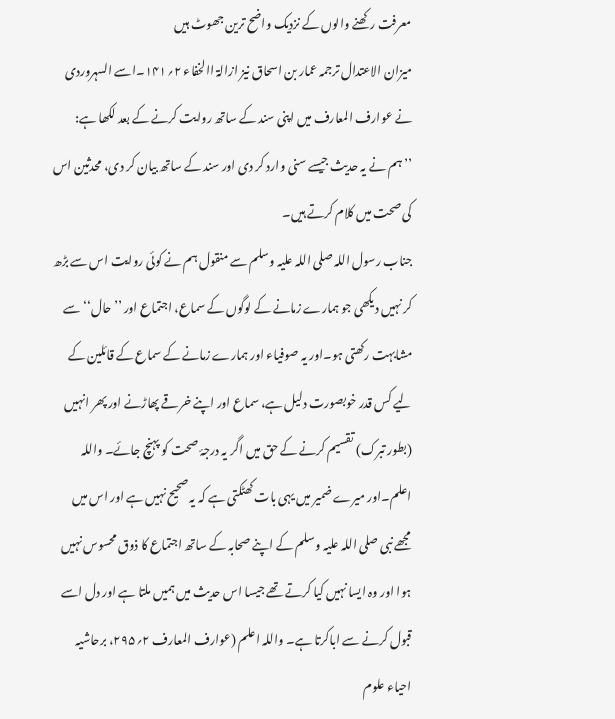معرفت رکھنے والوں کے نزدیک واضح ترین جھوٹ ہیں
میزان الاعتدال ترجمہ عمار بن اسحاق نیز ازالۃ االخفاء ۲؍۱۴۱۔اسے السہروردی نے عوارف المعارف میں اپنی سند کے ساتھ روایت کرنے کے بعد لکھا ہے:
’’ہم نے یہ حدیث جیسے سنی وارد کر دی اور سند کے ساتھ بیان کر دی، محدثین اس کی صحت میں کلام کرتے ہیں۔
جناب رسول اللہ صلی اللہ علیہ وسلم سے منقول ہم نے کوئی روایت اس سے بڑھ کر نہیں دیکھی جو ہمارے زمانے کے لوگوں کے سماع، اجتماع اور ’’حال‘‘ سے مشابہت رکھتی ہو۔اور یہ صوفیاء اور ہمارے زمانے کے سماع کے قائلین کے لیے کس قدر خوبصورت دلیل ہے، سماع اور اپنے خرقے پھاڑنے اور پھر انہیں (بطور تبرک) تقسیم کرنے کے حق میں اگر یہ درجۂ صحت کو پہنچ جائے۔ واللہ اعلم۔اور میرے ضمیر میں یہی بات کھٹکتی ہے کہ یہ صحیح نہیں ہے اور اس میں مجھے نبی صلی اللہ علیہ وسلم کے اپنے صحابہ کے ساتھ اجتماع کا ذوق محسوس نہیں ہوا اور وہ ایسا نہیں کیا کرتے تھے جیسا اس حدیث میں ہمیں ملتا ہے اور دل اسے قبول کرنے سے اباکرتا ہے۔ واللہ اعلم (عوارف المعارف ۲؍۲۹۵، برحاشیہ احیاء علوم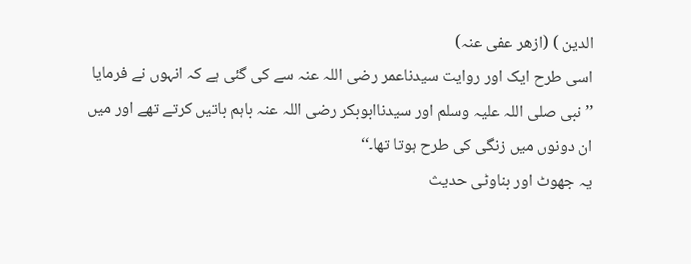الدین ) (ازھر عفی عنہ)
اسی طرح ایک اور روایت سیدناعمر رضی اللہ عنہ سے کی گئی ہے کہ انہوں نے فرمایا
’’نبی صلی اللہ علیہ وسلم اور سیدناابوبکر رضی اللہ عنہ باہم باتیں کرتے تھے اور میں ان دونوں میں زنگی کی طرح ہوتا تھا۔‘‘
یہ جھوٹ اور بناوٹی حدیث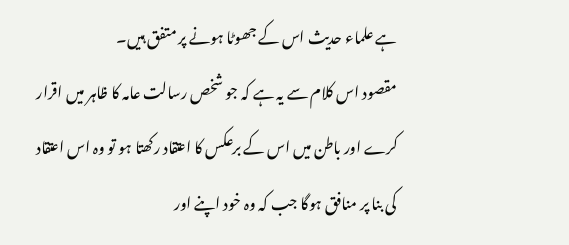ہے علماء حدیث اس کے جھوٹا ہونے پر متفق ہیں۔
مقصود اس کلام سے یہ ہے کہ جو شخص رسالت عامہ کا ظاہر میں اقرار کرے اور باطن میں اس کے برعکس کا اعتقاد رکھتا ہو تو وہ اس اعتقاد کی بنا پر منافق ہوگا جب کہ وہ خود اپنے اور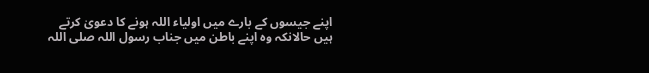اپنے جیسوں کے بارے میں اولیاء اللہ ہونے کا دعویٰ کرتے ہیں حالانکہ وہ اپنے باطن میں جناب رسول اللہ صلی اللہ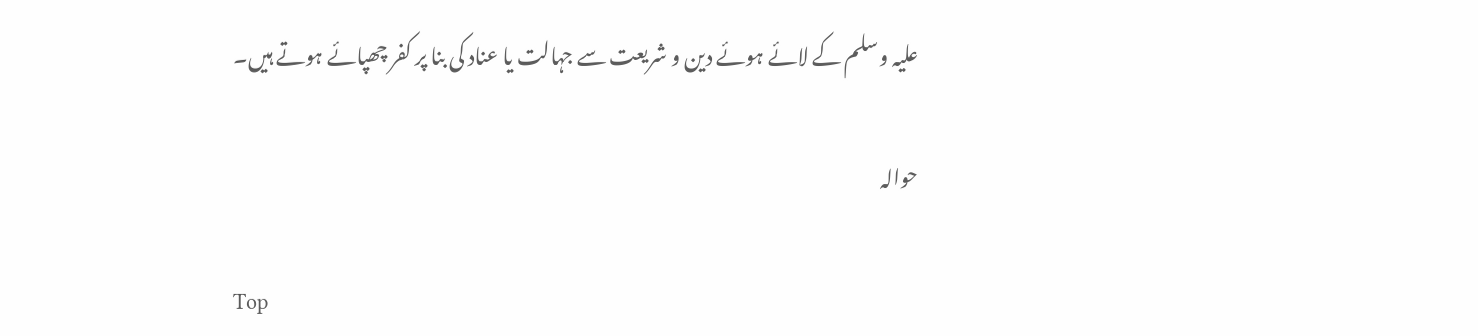علیہ وسلم کے لائے ہوئے دین و شریعت سے جہالت یا عناد کی بنا پر کفر چھپائے ہوتے ہیں۔

حوالہ

Top